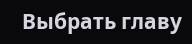Выбрать главу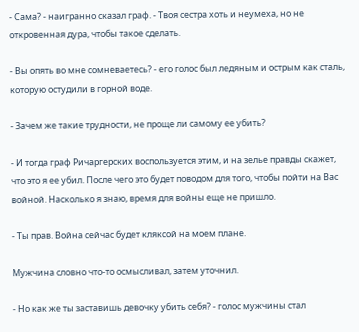- Сама? - наигранно сказал граф. - Твоя сестра хоть и неумеха, но не откровенная дура, чтобы такое сделать.

- Вы опять во мне сомневаетесь? - его голос был ледяным и острым как сталь, которую остудили в горной воде.

- Зачем же такие трудности, не проще ли самому ее убить?

- И тогда граф Ричаргерских воспользуется этим, и на зелье правды скажет, что это я ее убил. После чего это будет поводом для того, чтобы пойти на Вас войной. Насколько я знаю, время для войны еще не пришло.

- Ты прав. Война сейчас будет кляксой на моем плане.

Мужчина словно что-то осмысливал, затем уточнил.

- Но как же ты заставишь девочку убить себя? - голос мужчины стал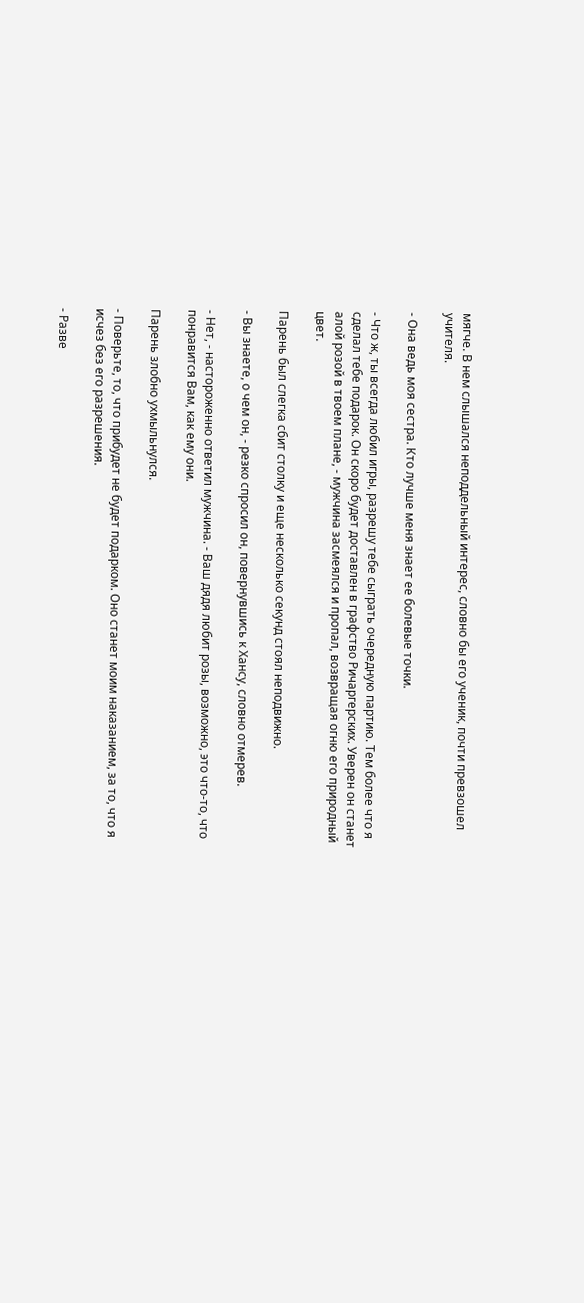мягче. В нем слышался неподдельный интерес, словно бы его ученик, почти превзошел учителя.

- Она ведь моя сестра. Кто лучше меня знает ее болевые точки.

- Что ж, ты всегда любил игры, разрешу тебе сыграть очередную партию. Тем более что я сделал тебе подарок. Он скоро будет доставлен в графство Ричаргерских. Уверен он станет алой розой в твоем плане, - мужчина засмеялся и пропал, возвращая огню его природный цвет.

Парень был слегка сбит столку и еще несколько секунд стоял неподвижно.

- Вы знаете, о чем он, - резко спросил он, повернувшись к Хансу, словно отмерев.

- Нет, - настороженно ответил мужчина. - Ваш дядя любит розы, возможно, это что-то, что понравится Вам, как ему они.

Парень злобно ухмыльнулся.

- Поверьте, то, что прибудет не будет подарком. Оно станет моим наказанием, за то, что я исчез без его разрешения.

- Разве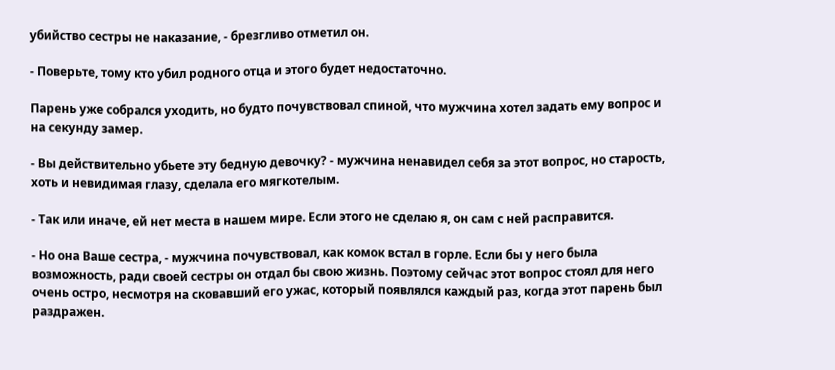убийство сестры не наказание, - брезгливо отметил он.

- Поверьте, тому кто убил родного отца и этого будет недостаточно.

Парень уже собрался уходить, но будто почувствовал спиной, что мужчина хотел задать ему вопрос и на секунду замер.

- Вы действительно убьете эту бедную девочку? - мужчина ненавидел себя за этот вопрос, но старость, хоть и невидимая глазу, сделала его мягкотелым.

- Так или иначе, ей нет места в нашем мире. Если этого не сделаю я, он сам с ней расправится.

- Но она Ваше сестра, - мужчина почувствовал, как комок встал в горле. Если бы у него была возможность, ради своей сестры он отдал бы свою жизнь. Поэтому сейчас этот вопрос стоял для него очень остро, несмотря на сковавший его ужас, который появлялся каждый раз, когда этот парень был раздражен.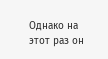Однако на этот раз он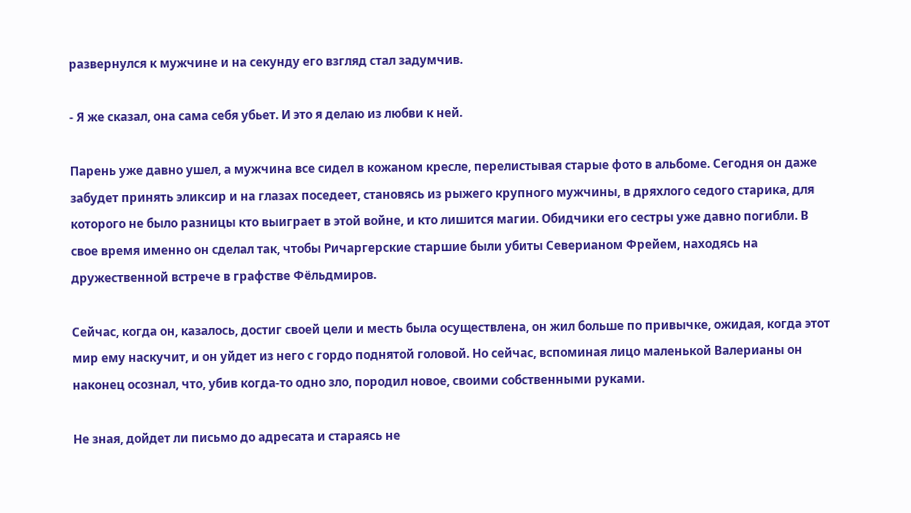развернулся к мужчине и на секунду его взгляд стал задумчив.

- Я же сказал, она сама себя убьет. И это я делаю из любви к ней.

Парень уже давно ушел, а мужчина все сидел в кожаном кресле, перелистывая старые фото в альбоме. Сегодня он даже забудет принять эликсир и на глазах поседеет, становясь из рыжего крупного мужчины, в дряхлого седого старика, для которого не было разницы кто выиграет в этой войне, и кто лишится магии. Обидчики его сестры уже давно погибли. В свое время именно он сделал так, чтобы Ричаргерские старшие были убиты Северианом Фрейем, находясь на дружественной встрече в графстве Фёльдмиров.

Сейчас, когда он, казалось, достиг своей цели и месть была осуществлена, он жил больше по привычке, ожидая, когда этот мир ему наскучит, и он уйдет из него с гордо поднятой головой. Но сейчас, вспоминая лицо маленькой Валерианы он наконец осознал, что, убив когда-то одно зло, породил новое, своими собственными руками.

Не зная, дойдет ли письмо до адресата и стараясь не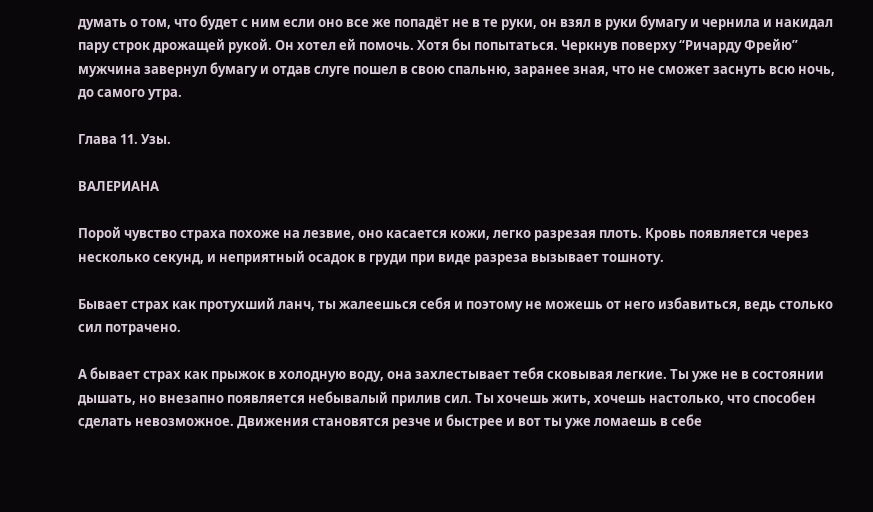думать о том, что будет с ним если оно все же попадёт не в те руки, он взял в руки бумагу и чернила и накидал пару строк дрожащей рукой. Он хотел ей помочь. Хотя бы попытаться. Черкнув поверху “Ричарду Фрейю” мужчина завернул бумагу и отдав слуге пошел в свою спальню, заранее зная, что не сможет заснуть всю ночь, до самого утра.

Глава 11. Узы.

ВАЛЕРИАНА

Порой чувство страха похоже на лезвие, оно касается кожи, легко разрезая плоть. Кровь появляется через несколько секунд, и неприятный осадок в груди при виде разреза вызывает тошноту.

Бывает страх как протухший ланч, ты жалеешься себя и поэтому не можешь от него избавиться, ведь столько сил потрачено.

А бывает страх как прыжок в холодную воду, она захлестывает тебя сковывая легкие. Ты уже не в состоянии дышать, но внезапно появляется небывалый прилив сил. Ты хочешь жить, хочешь настолько, что способен сделать невозможное. Движения становятся резче и быстрее и вот ты уже ломаешь в себе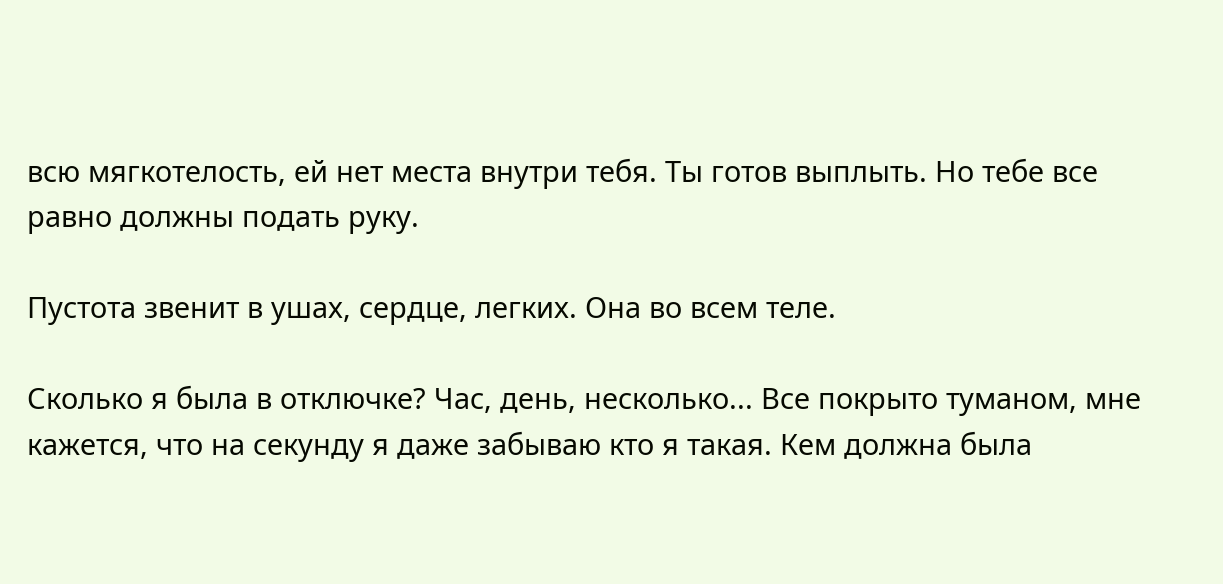всю мягкотелость, ей нет места внутри тебя. Ты готов выплыть. Но тебе все равно должны подать руку.

Пустота звенит в ушах, сердце, легких. Она во всем теле.

Сколько я была в отключке? Час, день, несколько... Все покрыто туманом, мне кажется, что на секунду я даже забываю кто я такая. Кем должна была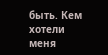быть. Кем хотели меня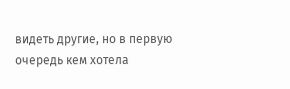видеть другие, но в первую очередь кем хотела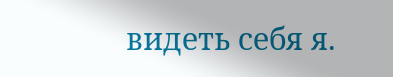видеть себя я.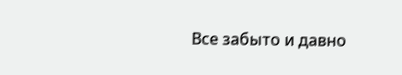Все забыто и давно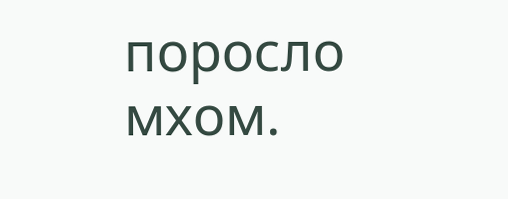поросло мхом.